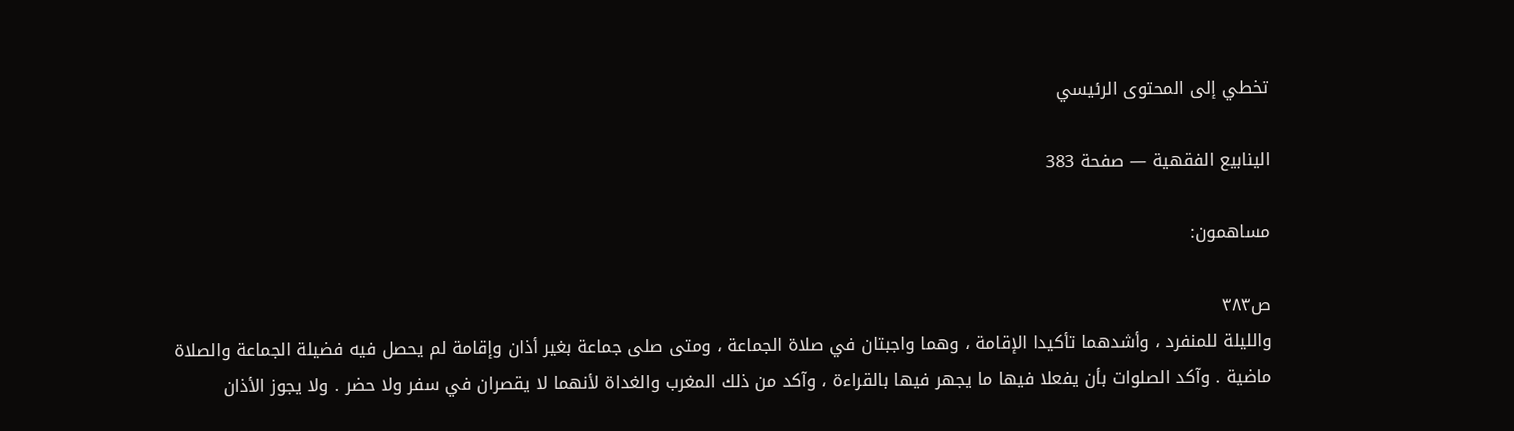تخطي إلى المحتوى الرئيسي

الينابيع الفقهية — صفحة 383

مساهمون:

ص٣٨٣
والليلة للمنفرد ، وأشدهما تأكيدا الإقامة ، وهما واجبتان في صلاة الجماعة ، ومتى صلى جماعة بغير أذان وإقامة لم يحصل فيه فضيلة الجماعة والصلاة ماضية . وآكد الصلوات بأن يفعلا فيها ما يجهر فيها بالقراءة ، وآكد من ذلك المغرب والغداة لأنهما لا يقصران في سفر ولا حضر . ولا يجوز الأذان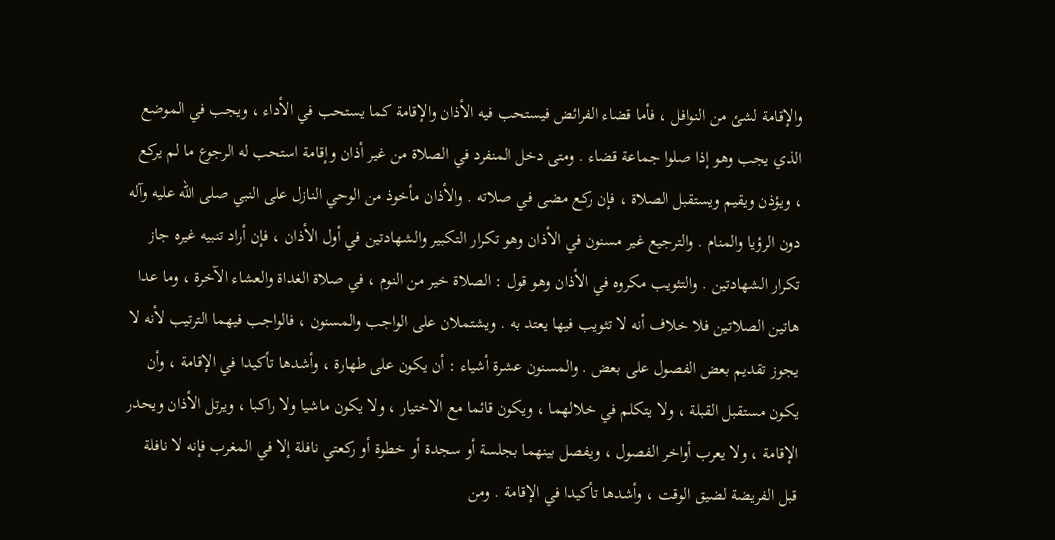والإقامة لشئ من النوافل ، فأما قضاء الفرائض فيستحب فيه الأذان والإقامة كما يستحب في الأداء ، ويجب في الموضع الذي يجب وهو إذا صلوا جماعة قضاء . ومتى دخل المنفرد في الصلاة من غير أذان وإقامة استحب له الرجوع ما لم يركع ، ويؤذن ويقيم ويستقبل الصلاة ، فإن ركع مضى في صلاته . والأذان مأخوذ من الوحي النازل على النبي صلى الله عليه وآله دون الرؤيا والمنام . والترجيع غير مسنون في الأذان وهو تكرار التكبير والشهادتين في أول الأذان ، فإن أراد تنبيه غيره جاز تكرار الشهادتين . والتثويب مكروه في الأذان وهو قول : الصلاة خير من النوم ، في صلاة الغداة والعشاء الآخرة ، وما عدا هاتين الصلاتين فلا خلاف أنه لا تثويب فيها يعتد به . ويشتملان على الواجب والمسنون ، فالواجب فيهما الترتيب لأنه لا يجوز تقديم بعض الفصول على بعض . والمسنون عشرة أشياء : أن يكون على طهارة ، وأشدها تأكيدا في الإقامة ، وأن يكون مستقبل القبلة ، ولا يتكلم في خلالهما ، ويكون قائما مع الاختيار ، ولا يكون ماشيا ولا راكبا ، ويرتل الأذان ويحدر الإقامة ، ولا يعرب أواخر الفصول ، ويفصل بينهما بجلسة أو سجدة أو خطوة أو ركعتي نافلة إلا في المغرب فإنه لا نافلة قبل الفريضة لضيق الوقت ، وأشدها تأكيدا في الإقامة . ومن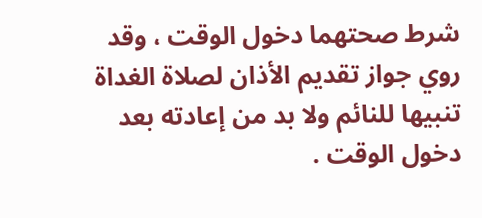شرط صحتهما دخول الوقت ، وقد روي جواز تقديم الأذان لصلاة الغداة تنبيها للنائم ولا بد من إعادته بعد دخول الوقت .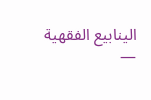الينابيع الفقهية —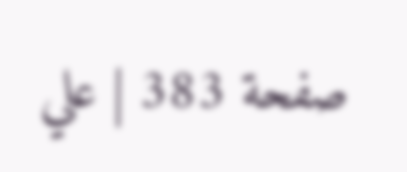صفحة 383 | علي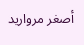أصغر مرواريد